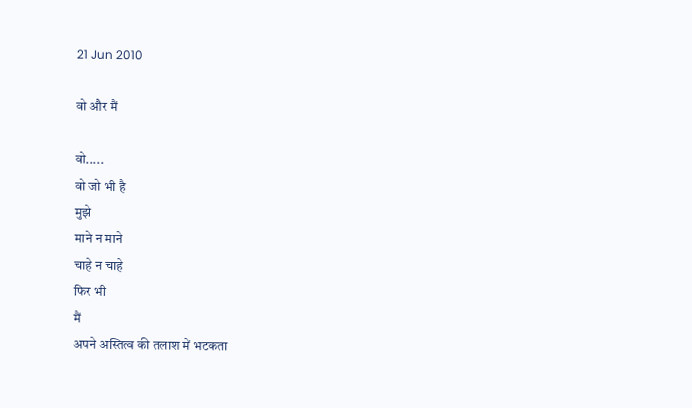21 Jun 2010

वो और मैं

वो.....
वो जो भी है
मुझे
माने न माने
चाहे न चाहे
फिर भी
मैं
अपने अस्तित्व की तलाश में भटकता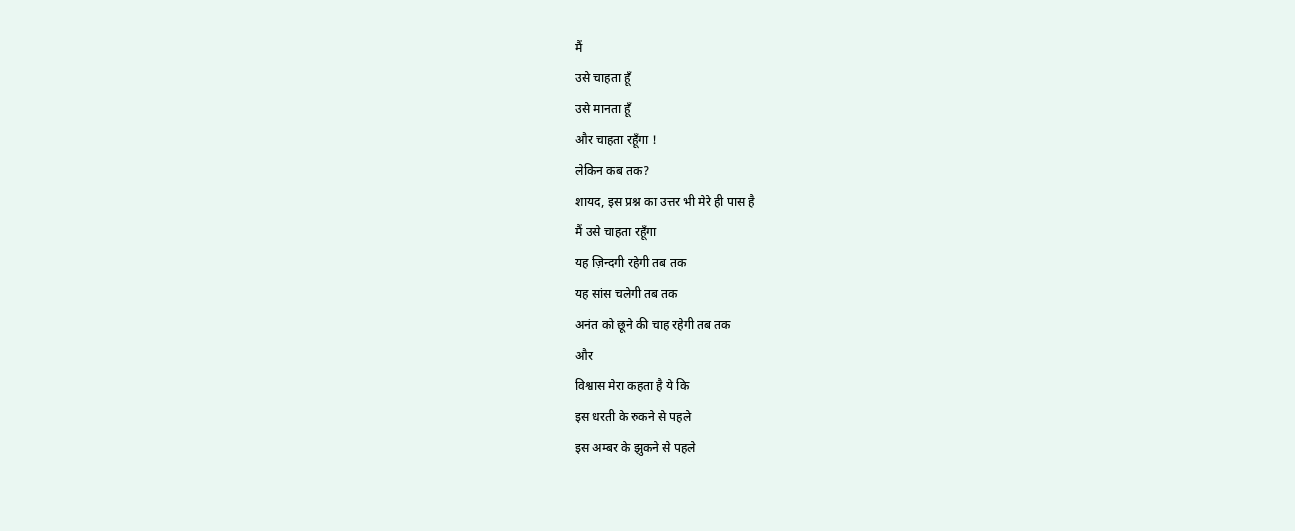मैं
उसे चाहता हूँ
उसे मानता हूँ
और चाहता रहूँगा !
लेकिन कब तक?
शायद, इस प्रश्न का उत्तर भी मेरे ही पास है
मैं उसे चाहता रहूँगा
यह ज़िन्दगी रहेगी तब तक
यह सांस चलेगी तब तक
अनंत को छूने की चाह रहेगी तब तक
और
विश्वास मेरा कहता है ये कि
इस धरती के रुकने से पहले
इस अम्बर के झुकने से पहले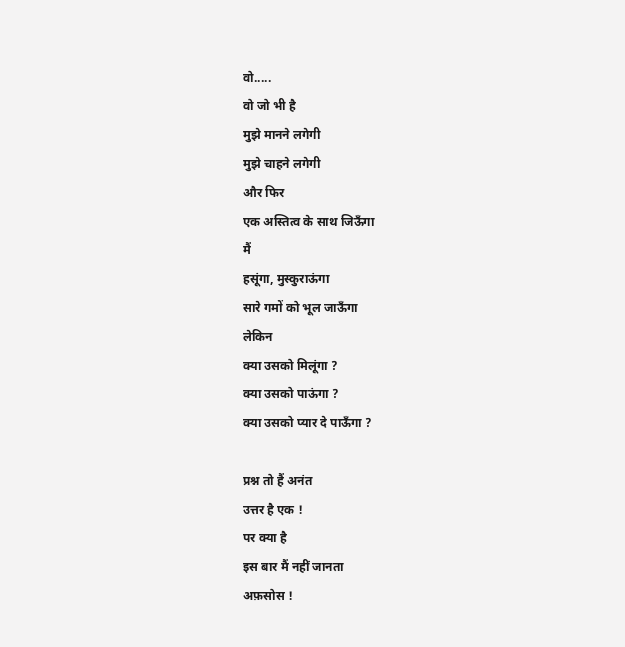वो.....
वो जो भी है
मुझे मानने लगेगी
मुझे चाहने लगेगी
और फिर
एक अस्तित्व के साथ जिऊँगा
मैं
हसूंगा, मुस्कुराऊंगा
सारे गमों को भूल जाऊँगा
लेकिन
क्या उसको मिलूंगा ?
क्या उसको पाऊंगा ?
क्या उसको प्यार दे पाऊँगा ?

प्रश्न तो हैं अनंत
उत्तर है एक !
पर क्या है
इस बार मैं नहीं जानता
अफ़सोस !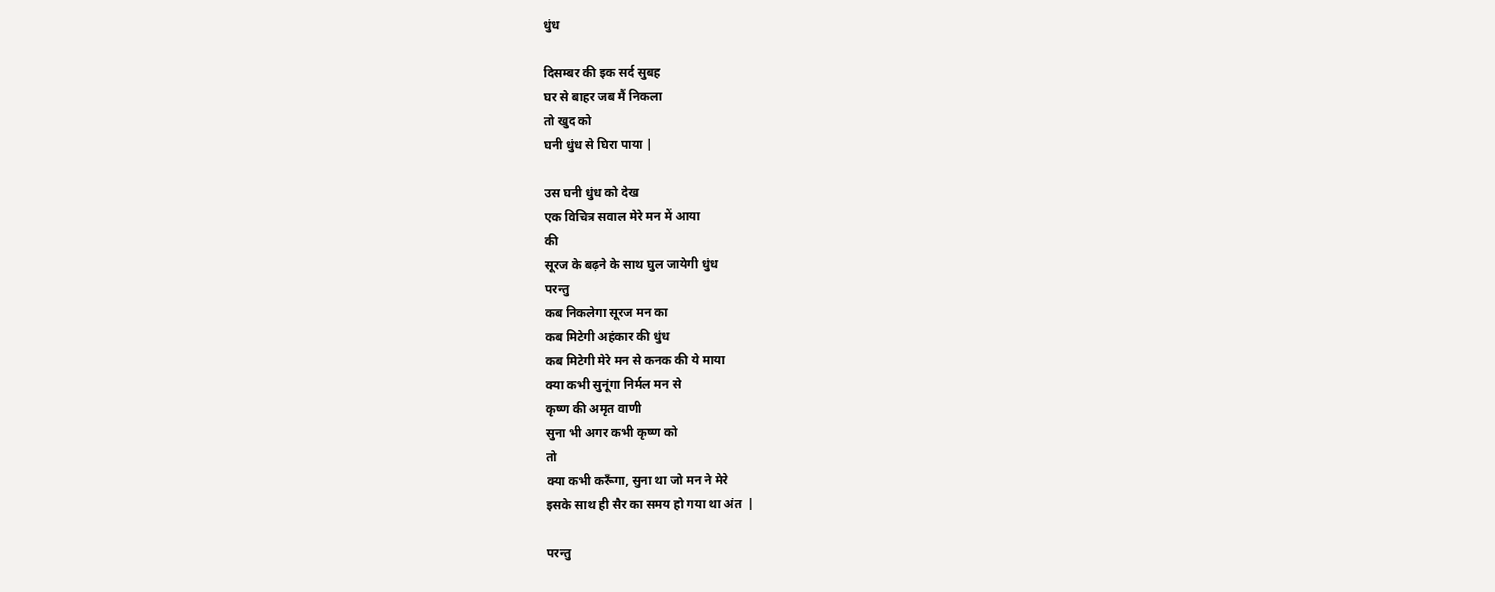धुंध

दिसम्बर की इक सर्द सुबह
घर से बाहर जब मैं निकला
तो खुद को
घनी धुंध से घिरा पाया |

उस घनी धुंध को देख
एक विचित्र सवाल मेरे मन में आया
की
सूरज के बढ़ने के साथ घुल जायेगी धुंध
परन्तु
कब निकलेगा सूरज मन का
कब मिटेगी अहंकार की धुंध
कब मिटेगी मेरे मन से कनक की ये माया
क्या कभी सुनूंगा निर्मल मन से
कृष्ण की अमृत वाणी
सुना भी अगर कभी कृष्ण को
तो
क्या कभी करूँगा, सुना था जो मन ने मेरे
इसके साथ ही सैर का समय हो गया था अंत  |

परन्तु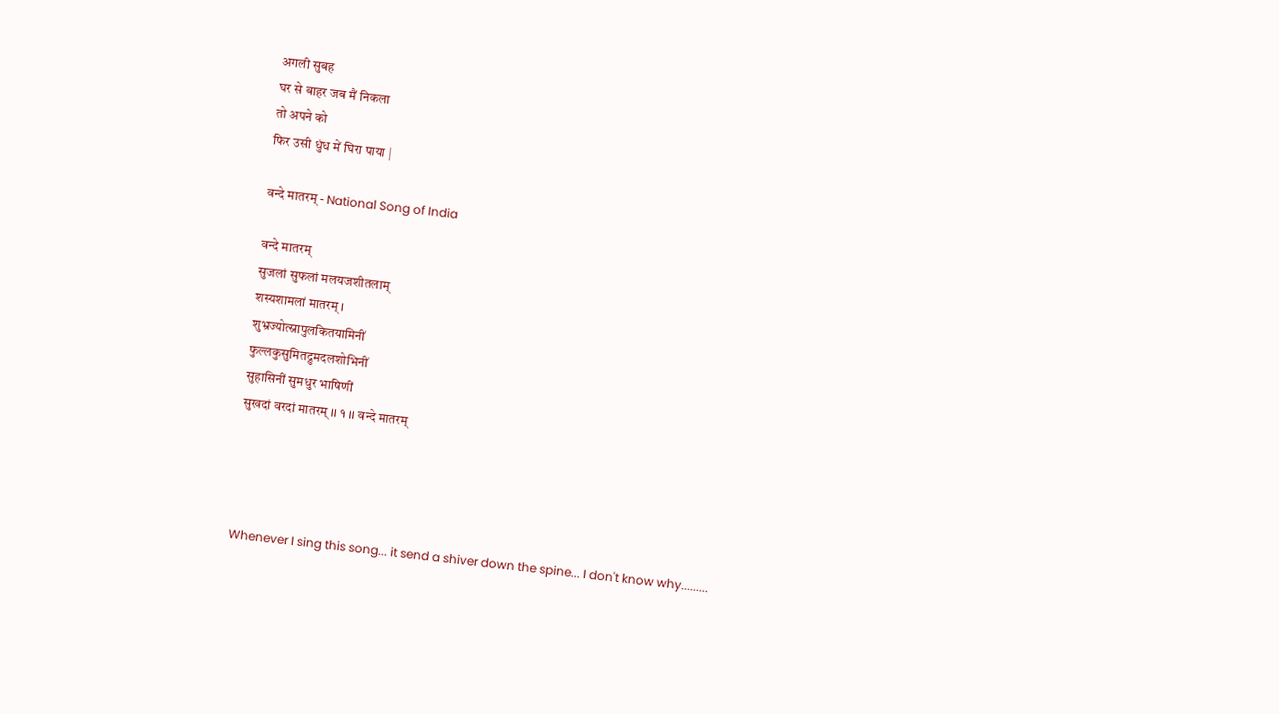अगली सुबह
घर से बाहर जब मैं निकला
तो अपने को
फिर उसी धुंध में घिरा पाया |

वन्दे मातरम् - National Song of India

वन्दे मातरम्
सुजलां सुफलां मलयजशीतलाम्
शस्यशामलां मातरम् ।
शुभ्रज्योत्स्नापुलकितयामिनीं
फुल्लकुसुमितद्रुमदलशोभिनीं
सुहासिनीं सुमधुर भाषिणीं
सुखदां वरदां मातरम् ।। १ ।। वन्दे मातरम्




Whenever I sing this song... it send a shiver down the spine... I don't know why.........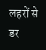लहरों से डर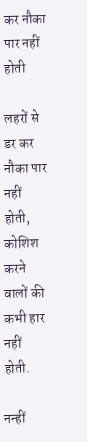कर नौका पार नहीं होती

लहरों से डर कर नौका पार नहीं होती,
कोशिश करने वालों की कभी हार नहीं होती.

नन्हीं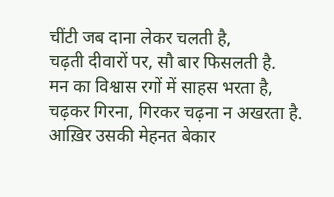चींटी जब दाना लेकर चलती है,
चढ़ती दीवारों पर, सौ बार फिसलती है.
मन का विश्वास रगों में साहस भरता है,
चढ़कर गिरना, गिरकर चढ़ना न अखरता है.
आख़िर उसकी मेहनत बेकार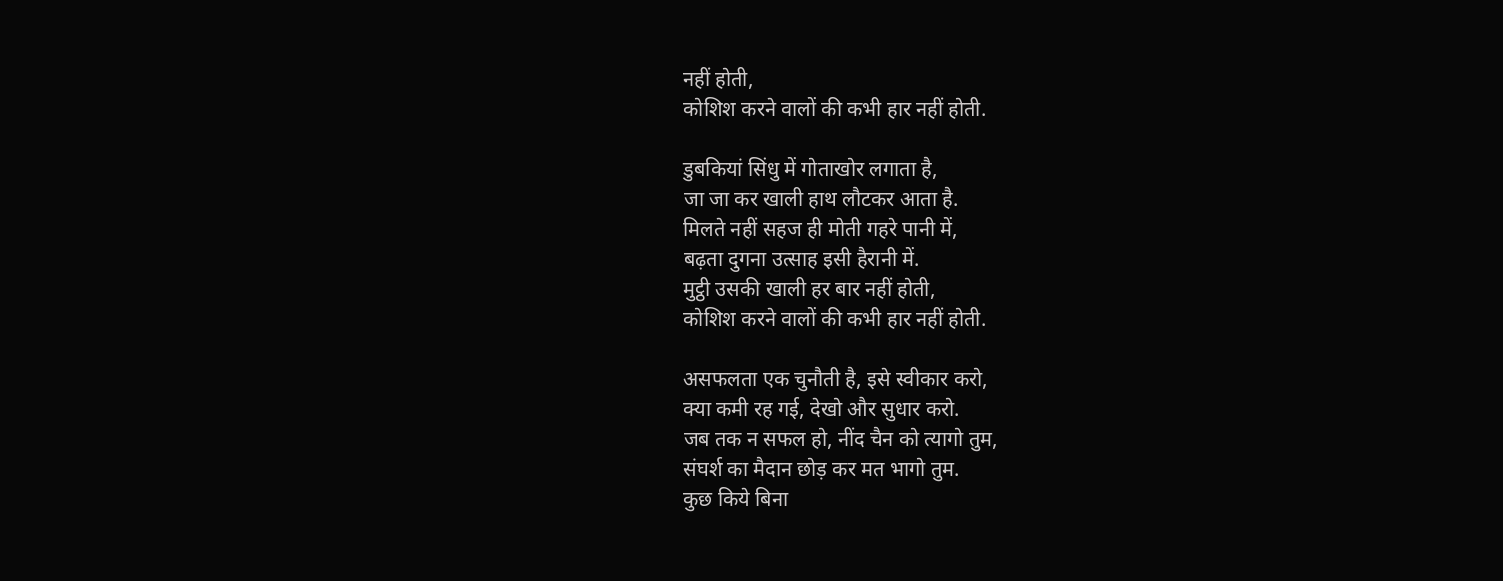नहीं होती,
कोशिश करने वालों की कभी हार नहीं होती.

डुबकियां सिंधु में गोताखोर लगाता है,
जा जा कर खाली हाथ लौटकर आता है.
मिलते नहीं सहज ही मोती गहरे पानी में,
बढ़ता दुगना उत्साह इसी हैरानी में.
मुट्ठी उसकी खाली हर बार नहीं होती,
कोशिश करने वालों की कभी हार नहीं होती.

असफलता एक चुनौती है, इसे स्वीकार करो,
क्या कमी रह गई, देखो और सुधार करो.
जब तक न सफल हो, नींद चैन को त्यागो तुम,
संघर्श का मैदान छोड़ कर मत भागो तुम.
कुछ किये बिना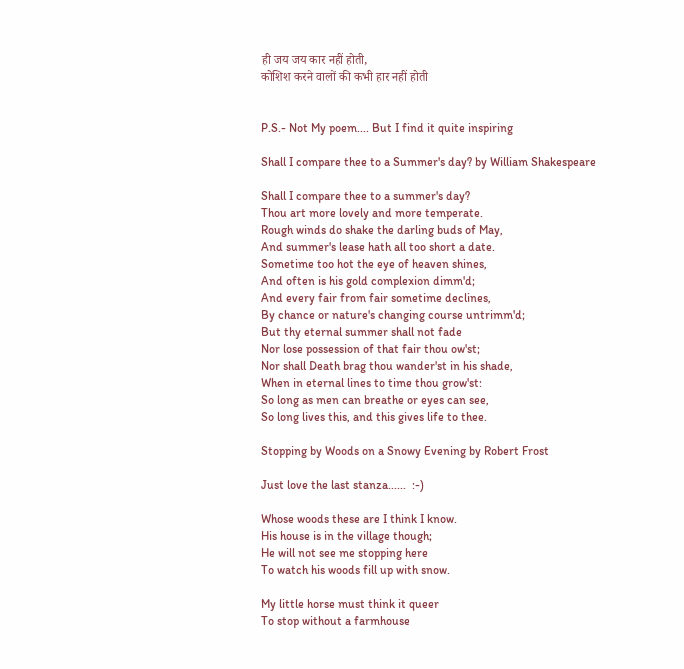ही जय जय कार नहीं होती,
कोशिश करने वालों की कभी हार नहीं होती


P.S.- Not My poem.... But I find it quite inspiring

Shall I compare thee to a Summer's day? by William Shakespeare

Shall I compare thee to a summer's day?
Thou art more lovely and more temperate.
Rough winds do shake the darling buds of May,
And summer's lease hath all too short a date.
Sometime too hot the eye of heaven shines,
And often is his gold complexion dimm'd;
And every fair from fair sometime declines,
By chance or nature's changing course untrimm'd;
But thy eternal summer shall not fade
Nor lose possession of that fair thou ow'st;
Nor shall Death brag thou wander'st in his shade,
When in eternal lines to time thou grow'st:
So long as men can breathe or eyes can see,
So long lives this, and this gives life to thee.

Stopping by Woods on a Snowy Evening by Robert Frost

Just love the last stanza......  :-)

Whose woods these are I think I know.
His house is in the village though;
He will not see me stopping here
To watch his woods fill up with snow.

My little horse must think it queer
To stop without a farmhouse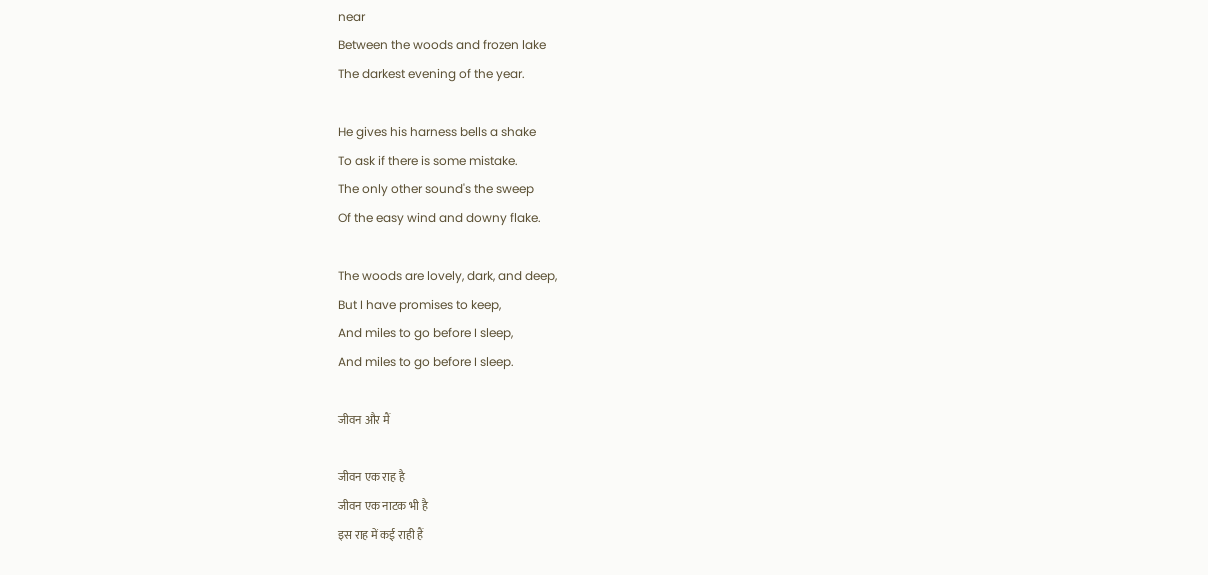near
Between the woods and frozen lake
The darkest evening of the year.

He gives his harness bells a shake
To ask if there is some mistake.
The only other sound's the sweep
Of the easy wind and downy flake.

The woods are lovely, dark, and deep,
But I have promises to keep,
And miles to go before I sleep,
And miles to go before I sleep.

जीवन और मैं

जीवन एक राह है
जीवन एक नाटक भी है
इस राह में कई राही हैं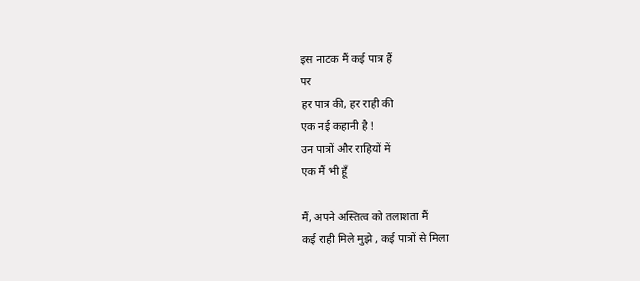इस नाटक मैं कई पात्र हैं
पर
हर पात्र की, हर राही की
एक नई कहानी है !
उन पात्रों और राहियों में
एक मैं भी हूँ

मैं, अपने अस्तित्व को तलाशता मैं
कई राही मिले मुझे , कई पात्रों से मिला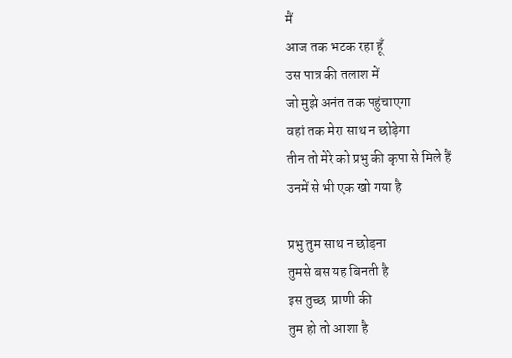मैं
आज तक भटक रहा हूँ
उस पात्र की तलाश में
जो मुझे अनंत तक पहुंचाएगा
वहां तक मेरा साथ न छोड़ेगा
तीन तो मेरे को प्रभु की कृपा से मिले हैं
उनमें से भी एक खो गया है

प्रभु तुम साथ न छोड़ना
तुमसे बस यह बिनती है
इस तुच्छ  प्राणी की
तुम हो तो आशा है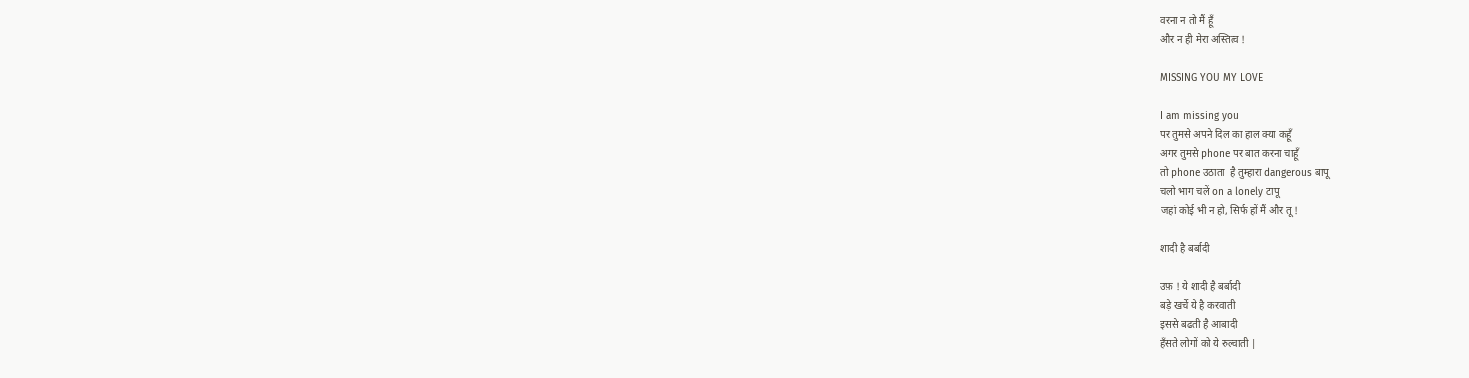वरना न तो मैं हूँ
और न ही मेरा अस्तित्व !

MISSING YOU MY LOVE

I am missing you
पर तुमसे अपने दिल का हाल क्या कहूँ
अगर तुमसे phone पर बात करना चाहूँ
तो phone उठाता  है तुम्हारा dangerous बापू
चलो भाग चलें on a lonely टापू
जहां कोई भी न हो, सिर्फ हों मैं और तू !

शादी है बर्बादी

उफ़ ! ये शादी है बर्बादी
बड़े खर्चे ये है करवाती
इससे बढती है आबादी
हँसते लोगों को ये रुल्वाती |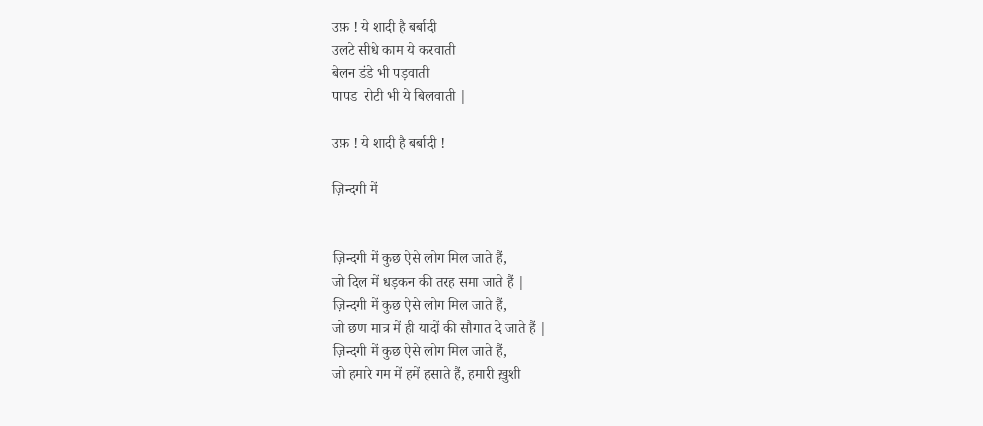उफ़ ! ये शादी है बर्बादी
उलटे सीधे काम ये करवाती
बेलन डंडे भी पड़वाती
पापड  रोटी भी ये बिलवाती |

उफ़ ! ये शादी है बर्बादी !

ज़िन्दगी में


ज़िन्दगी में कुछ ऐसे लोग मिल जाते हैं,
जो दिल में धड़कन की तरह समा जाते हैं |
ज़िन्दगी में कुछ ऐसे लोग मिल जाते हैं,
जो छण मात्र में ही यादों की सौगात दे जाते हैं |
ज़िन्दगी में कुछ ऐसे लोग मिल जाते हैं,
जो हमारे गम में हमें हसाते हैं, हमारी ख़ुशी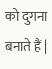को दुगना बनाते हैं |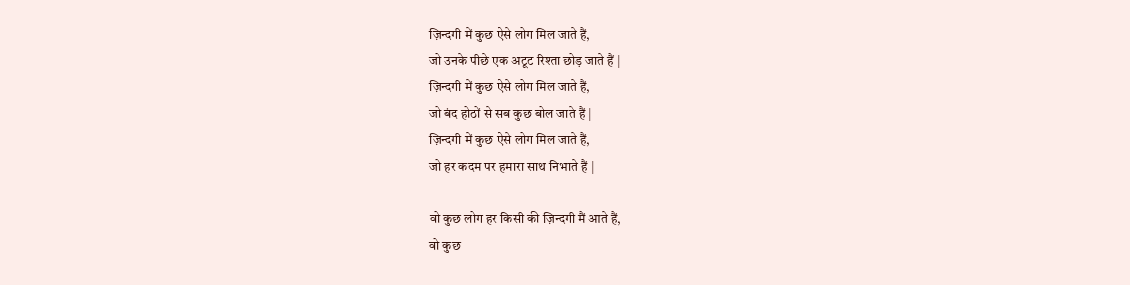ज़िन्दगी में कुछ ऐसे लोग मिल जाते हैं,
जो उनके पीछे एक अटूट रिश्ता छोड़ जाते हैं |
ज़िन्दगी में कुछ ऐसे लोग मिल जाते हैं,
जो बंद होठों से सब कुछ बोल जाते हैं |
ज़िन्दगी में कुछ ऐसे लोग मिल जाते हैं,
जो हर कदम पर हमारा साथ निभाते हैं |

वो कुछ लोग हर किसी की ज़िन्दगी मैं आते हैं,
वो कुछ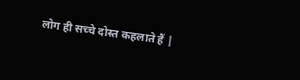लोग ही सच्चे दोस्त कहलाते हैं |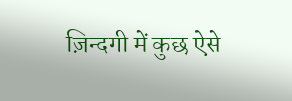ज़िन्दगी में कुछ ऐसे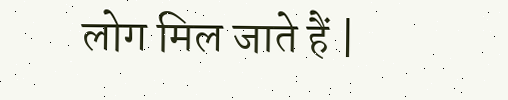लोग मिल जाते हैं |